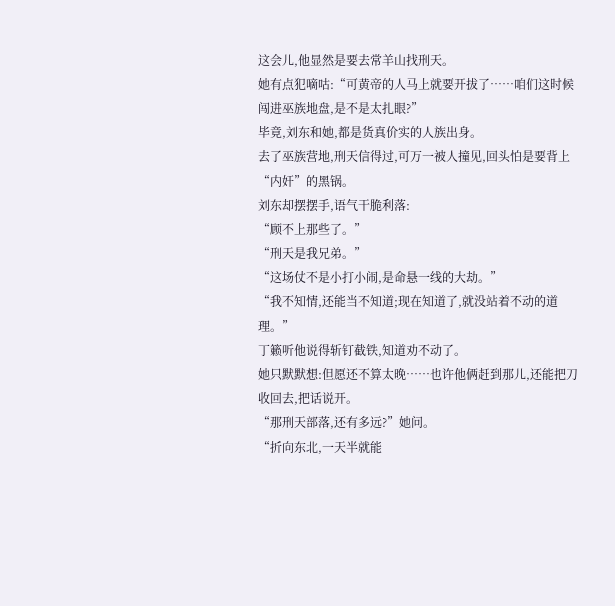这会儿,他显然是要去常羊山找刑天。
她有点犯嘀咕:“可黄帝的人马上就要开拔了……咱们这时候闯进巫族地盘,是不是太扎眼?”
毕竟,刘东和她,都是货真价实的人族出身。
去了巫族营地,刑天信得过,可万一被人撞见,回头怕是要背上“内奸”的黑锅。
刘东却摆摆手,语气干脆利落:
“顾不上那些了。”
“刑天是我兄弟。”
“这场仗不是小打小闹,是命悬一线的大劫。”
“我不知情,还能当不知道;现在知道了,就没站着不动的道理。”
丁籁听他说得斩钉截铁,知道劝不动了。
她只默默想:但愿还不算太晚……也许他俩赶到那儿,还能把刀收回去,把话说开。
“那刑天部落,还有多远?”她问。
“折向东北,一天半就能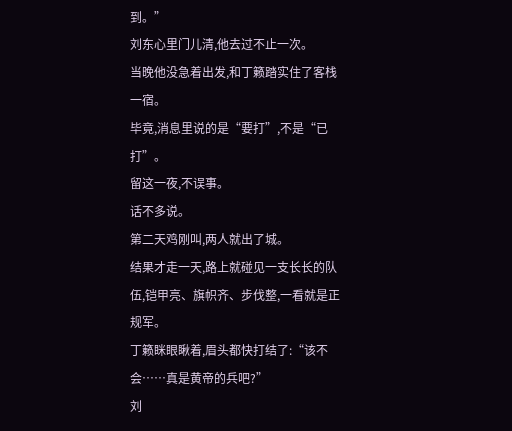到。”
刘东心里门儿清,他去过不止一次。
当晚他没急着出发,和丁籁踏实住了客栈一宿。
毕竟,消息里说的是“要打”,不是“已打”。
留这一夜,不误事。
话不多说。
第二天鸡刚叫,两人就出了城。
结果才走一天,路上就碰见一支长长的队伍,铠甲亮、旗帜齐、步伐整,一看就是正规军。
丁籁眯眼瞅着,眉头都快打结了:“该不会……真是黄帝的兵吧?”
刘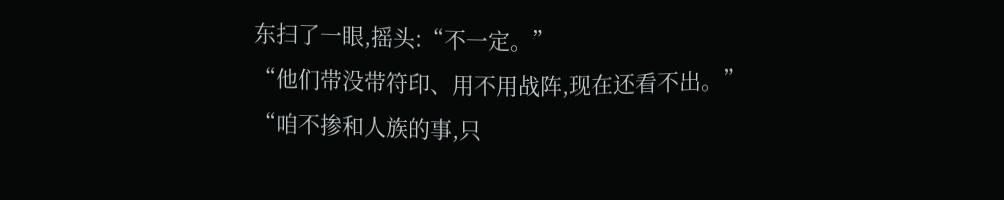东扫了一眼,摇头:“不一定。”
“他们带没带符印、用不用战阵,现在还看不出。”
“咱不掺和人族的事,只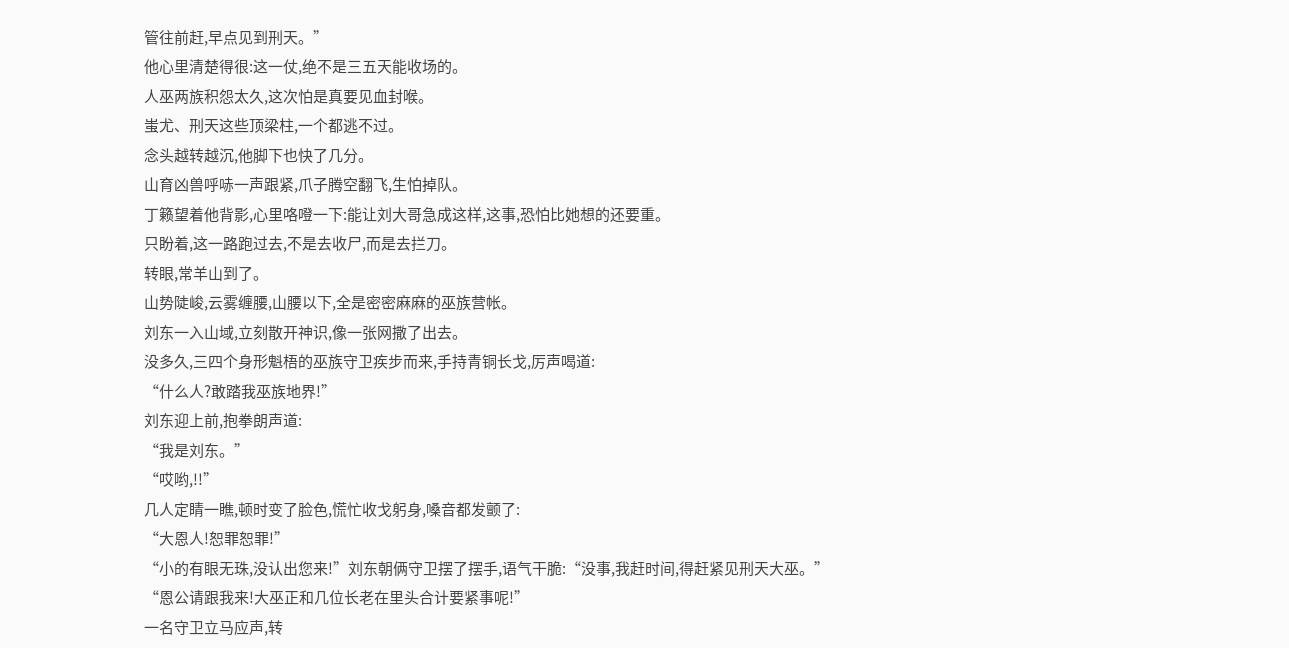管往前赶,早点见到刑天。”
他心里清楚得很:这一仗,绝不是三五天能收场的。
人巫两族积怨太久,这次怕是真要见血封喉。
蚩尤、刑天这些顶梁柱,一个都逃不过。
念头越转越沉,他脚下也快了几分。
山育凶兽呼哧一声跟紧,爪子腾空翻飞,生怕掉队。
丁籁望着他背影,心里咯噔一下:能让刘大哥急成这样,这事,恐怕比她想的还要重。
只盼着,这一路跑过去,不是去收尸,而是去拦刀。
转眼,常羊山到了。
山势陡峻,云雾缠腰,山腰以下,全是密密麻麻的巫族营帐。
刘东一入山域,立刻散开神识,像一张网撒了出去。
没多久,三四个身形魁梧的巫族守卫疾步而来,手持青铜长戈,厉声喝道:
“什么人?敢踏我巫族地界!”
刘东迎上前,抱拳朗声道:
“我是刘东。”
“哎哟,!!”
几人定睛一瞧,顿时变了脸色,慌忙收戈躬身,嗓音都发颤了:
“大恩人!恕罪恕罪!”
“小的有眼无珠,没认出您来!”刘东朝俩守卫摆了摆手,语气干脆:“没事,我赶时间,得赶紧见刑天大巫。”
“恩公请跟我来!大巫正和几位长老在里头合计要紧事呢!”
一名守卫立马应声,转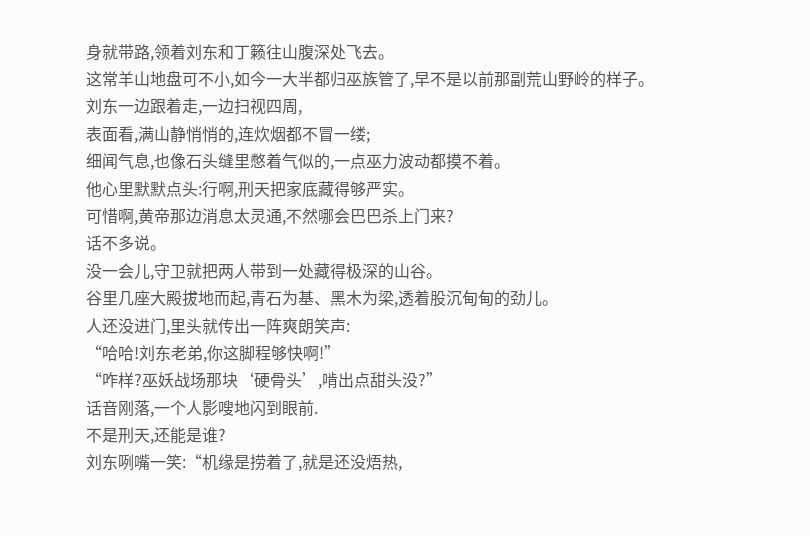身就带路,领着刘东和丁籁往山腹深处飞去。
这常羊山地盘可不小,如今一大半都归巫族管了,早不是以前那副荒山野岭的样子。
刘东一边跟着走,一边扫视四周,
表面看,满山静悄悄的,连炊烟都不冒一缕;
细闻气息,也像石头缝里憋着气似的,一点巫力波动都摸不着。
他心里默默点头:行啊,刑天把家底藏得够严实。
可惜啊,黄帝那边消息太灵通,不然哪会巴巴杀上门来?
话不多说。
没一会儿,守卫就把两人带到一处藏得极深的山谷。
谷里几座大殿拔地而起,青石为基、黑木为梁,透着股沉甸甸的劲儿。
人还没进门,里头就传出一阵爽朗笑声:
“哈哈!刘东老弟,你这脚程够快啊!”
“咋样?巫妖战场那块‘硬骨头’,啃出点甜头没?”
话音刚落,一个人影嗖地闪到眼前.
不是刑天,还能是谁?
刘东咧嘴一笑:“机缘是捞着了,就是还没焐热,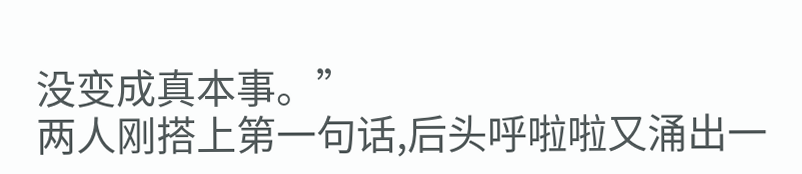没变成真本事。”
两人刚搭上第一句话,后头呼啦啦又涌出一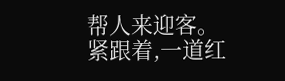帮人来迎客。
紧跟着,一道红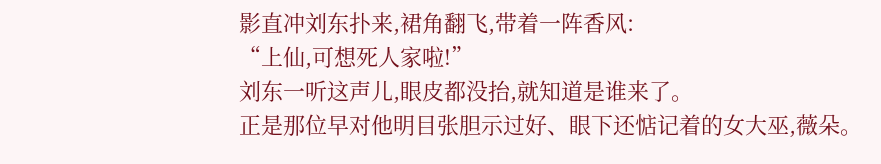影直冲刘东扑来,裙角翻飞,带着一阵香风:
“上仙,可想死人家啦!”
刘东一听这声儿,眼皮都没抬,就知道是谁来了。
正是那位早对他明目张胆示过好、眼下还惦记着的女大巫,薇朵。